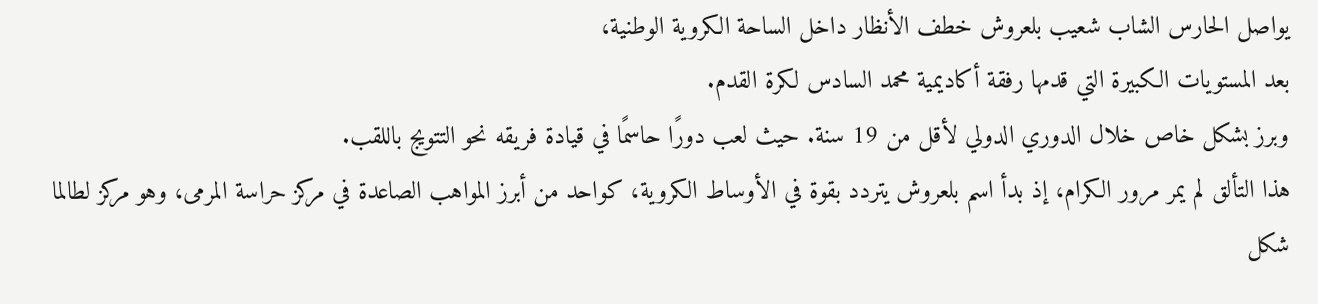يواصل الحارس الشاب شعيب بلعروش خطف الأنظار داخل الساحة الكروية الوطنية،
بعد المستويات الكبيرة التي قدمها رفقة أكاديمية محمد السادس لكرة القدم.
وبرز بشكل خاص خلال الدوري الدولي لأقل من 19 سنة. حيث لعب دورًا حاسمًا في قيادة فريقه نحو التتويج باللقب.
هذا التألق لم يمر مرور الكرام، إذ بدأ اسم بلعروش يتردد بقوة في الأوساط الكروية، كواحد من أبرز المواهب الصاعدة في مركز حراسة المرمى، وهو مركز لطالما شكل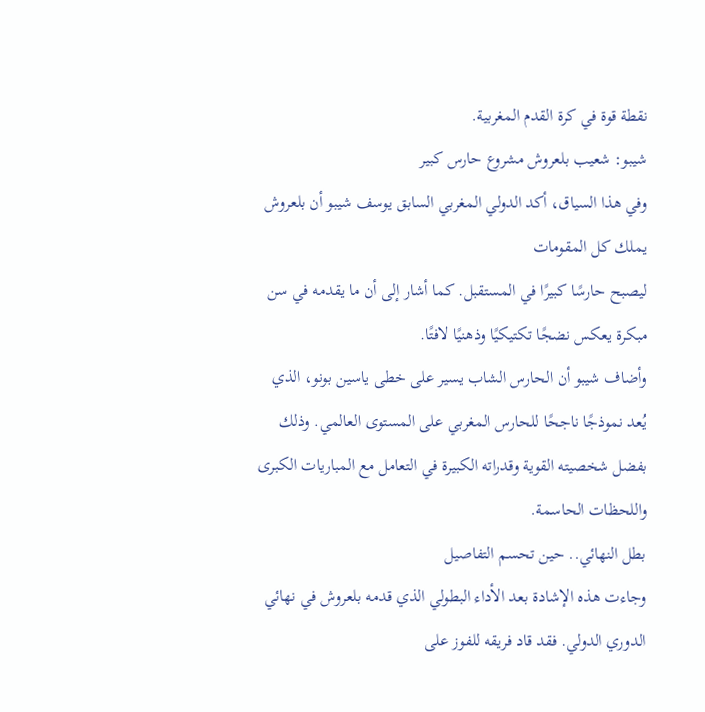نقطة قوة في كرة القدم المغربية.
شيبو: شعيب بلعروش مشروع حارس كبير
وفي هذا السياق، أكد الدولي المغربي السابق يوسف شيبو أن بلعروش يملك كل المقومات
ليصبح حارسًا كبيرًا في المستقبل. كما أشار إلى أن ما يقدمه في سن مبكرة يعكس نضجًا تكتيكيًا وذهنيًا لافتًا.
وأضاف شيبو أن الحارس الشاب يسير على خطى ياسين بونو، الذي يُعد نموذجًا ناجحًا للحارس المغربي على المستوى العالمي. وذلك بفضل شخصيته القوية وقدراته الكبيرة في التعامل مع المباريات الكبرى واللحظات الحاسمة.
بطل النهائي.. حين تحسم التفاصيل
وجاءت هذه الإشادة بعد الأداء البطولي الذي قدمه بلعروش في نهائي الدوري الدولي. فقد قاد فريقه للفوز على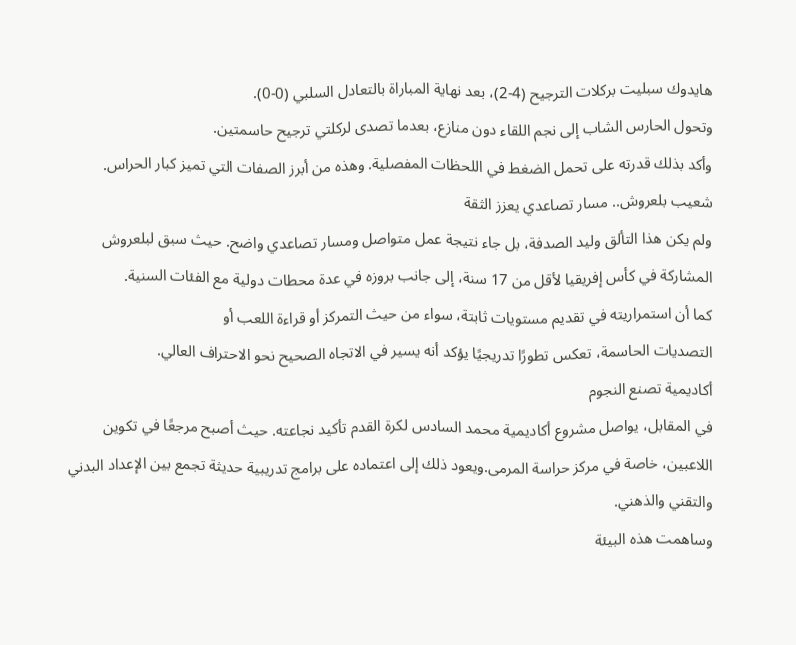هايدوك سبليت بركلات الترجيح (4-2)، بعد نهاية المباراة بالتعادل السلبي (0-0).
وتحول الحارس الشاب إلى نجم اللقاء دون منازع، بعدما تصدى لركلتي ترجيح حاسمتين.
وأكد بذلك قدرته على تحمل الضغط في اللحظات المفصلية. وهذه من أبرز الصفات التي تميز كبار الحراس.
شعيب بلعروش.. مسار تصاعدي يعزز الثقة
ولم يكن هذا التألق وليد الصدفة، بل جاء نتيجة عمل متواصل ومسار تصاعدي واضح. حيث سبق لبلعروش المشاركة في كأس إفريقيا لأقل من 17 سنة، إلى جانب بروزه في عدة محطات دولية مع الفئات السنية.
كما أن استمراريته في تقديم مستويات ثابتة، سواء من حيث التمركز أو قراءة اللعب أو
التصديات الحاسمة، تعكس تطورًا تدريجيًا يؤكد أنه يسير في الاتجاه الصحيح نحو الاحتراف العالي.
أكاديمية تصنع النجوم
في المقابل، يواصل مشروع أكاديمية محمد السادس لكرة القدم تأكيد نجاعته. حيث أصبح مرجعًا في تكوين اللاعبين، خاصة في مركز حراسة المرمى.ويعود ذلك إلى اعتماده على برامج تدريبية حديثة تجمع بين الإعداد البدني والتقني والذهني.
وساهمت هذه البيئة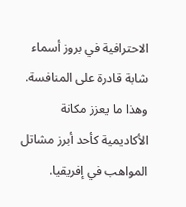الاحترافية في بروز أسماء شابة قادرة على المنافسة. وهذا ما يعزز مكانة الأكاديمية كأحد أبرز مشاتل المواهب في إفريقيا.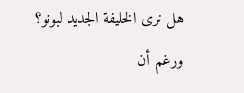هل نرى الخليفة الجديد لبونو؟
ورغم أن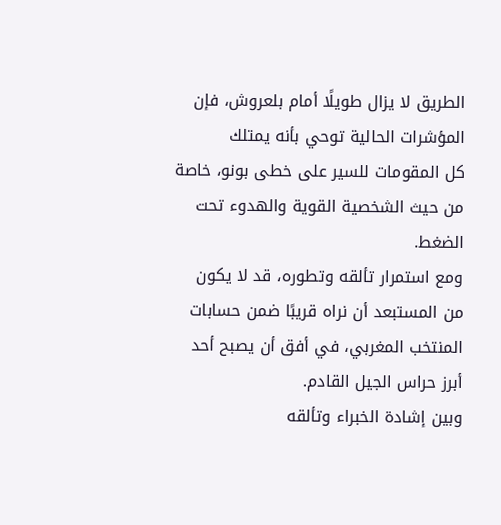الطريق لا يزال طويلًا أمام بلعروش، فإن المؤشرات الحالية توحي بأنه يمتلك
كل المقومات للسير على خطى بونو، خاصة من حيث الشخصية القوية والهدوء تحت الضغط.
ومع استمرار تألقه وتطوره، قد لا يكون من المستبعد أن نراه قريبًا ضمن حسابات المنتخب المغربي، في أفق أن يصبح أحد أبرز حراس الجيل القادم.
وبين إشادة الخبراء وتألقه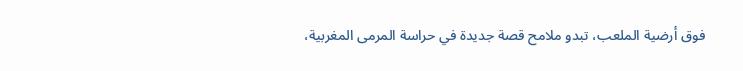فوق أرضية الملعب، تبدو ملامح قصة جديدة في حراسة المرمى المغربية،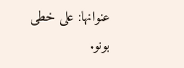عنوانها: على خطى بونو.